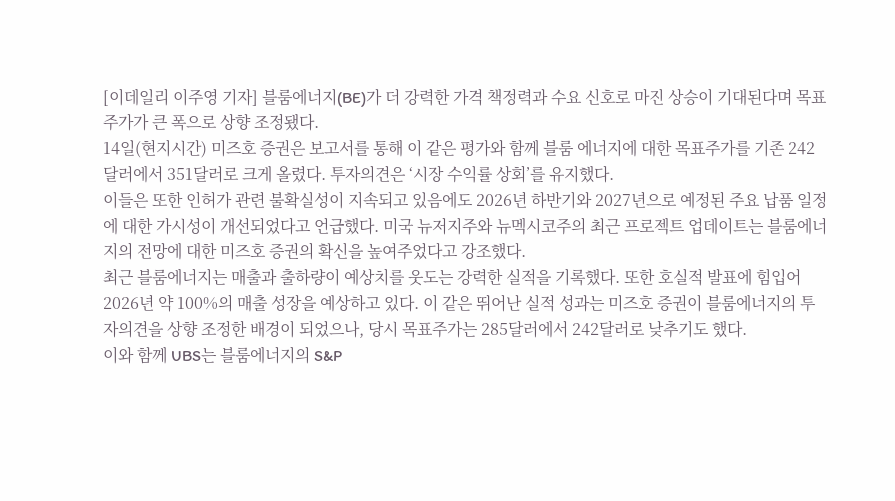[이데일리 이주영 기자] 블룸에너지(BE)가 더 강력한 가격 책정력과 수요 신호로 마진 상승이 기대된다며 목표주가가 큰 폭으로 상향 조정됐다.
14일(현지시간) 미즈호 증권은 보고서를 통해 이 같은 평가와 함께 블룸 에너지에 대한 목표주가를 기존 242달러에서 351달러로 크게 올렸다. 투자의견은 ‘시장 수익률 상회’를 유지했다.
이들은 또한 인허가 관련 불확실성이 지속되고 있음에도 2026년 하반기와 2027년으로 예정된 주요 납품 일정에 대한 가시성이 개선되었다고 언급했다. 미국 뉴저지주와 뉴멕시코주의 최근 프로젝트 업데이트는 블룸에너지의 전망에 대한 미즈호 증권의 확신을 높여주었다고 강조했다.
최근 블룸에너지는 매출과 출하량이 예상치를 웃도는 강력한 실적을 기록했다. 또한 호실적 발표에 힘입어 2026년 약 100%의 매출 성장을 예상하고 있다. 이 같은 뛰어난 실적 성과는 미즈호 증권이 블룸에너지의 투자의견을 상향 조정한 배경이 되었으나, 당시 목표주가는 285달러에서 242달러로 낮추기도 했다.
이와 함께 UBS는 블룸에너지의 S&P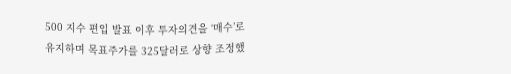500 지수 편입 발표 이후 투자의견을 ‘매수’로 유지하며 목표주가를 325달러로 상향 조정했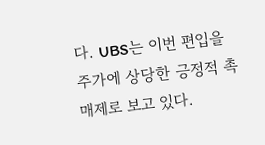다. UBS는 이번 편입을 주가에 상당한 긍정적 촉매제로 보고 있다.